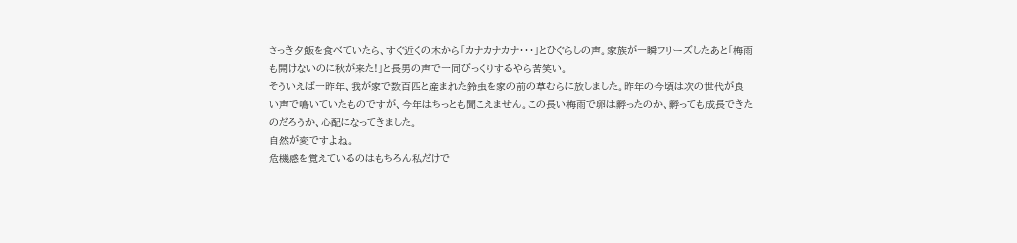さっき夕飯を食べていたら、すぐ近くの木から「カナカナカナ・・・」とひぐらしの声。家族が一瞬フリーズしたあと「梅雨も開けないのに秋が来た!」と長男の声で一同びっくりするやら苦笑い。
そういえば一昨年、我が家で数百匹と産まれた鈴虫を家の前の草むらに放しました。昨年の今頃は次の世代が良い声で鳴いていたものですが、今年はちっとも聞こえません。この長い梅雨で卵は孵ったのか、孵っても成長できたのだろうか、心配になってきました。
自然が変ですよね。
危機感を覚えているのはもちろん私だけで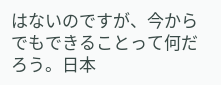はないのですが、今からでもできることって何だろう。日本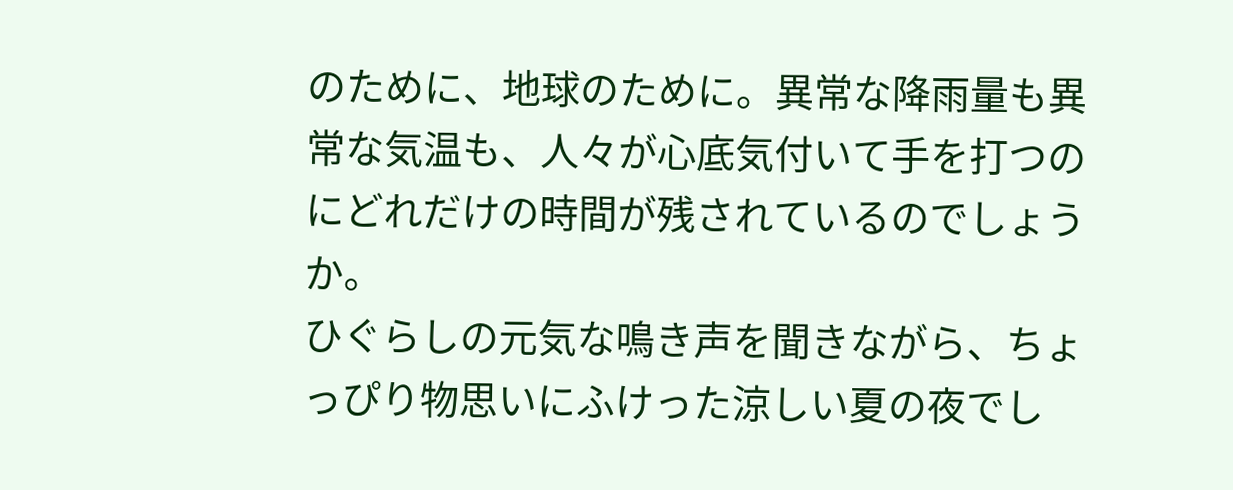のために、地球のために。異常な降雨量も異常な気温も、人々が心底気付いて手を打つのにどれだけの時間が残されているのでしょうか。
ひぐらしの元気な鳴き声を聞きながら、ちょっぴり物思いにふけった涼しい夏の夜でし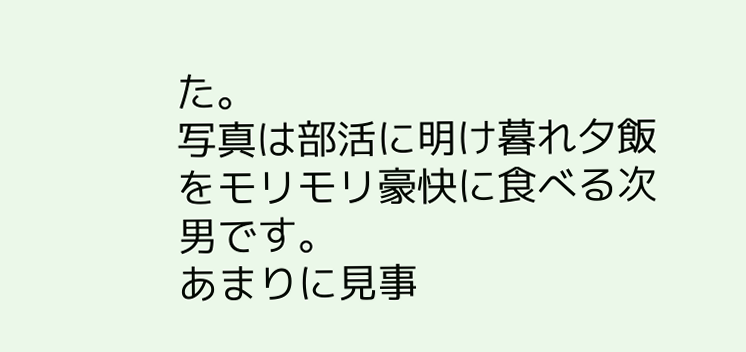た。
写真は部活に明け暮れ夕飯をモリモリ豪快に食べる次男です。
あまりに見事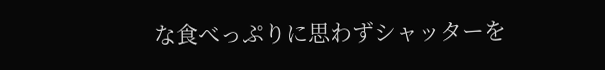な食べっぷりに思わずシャッターを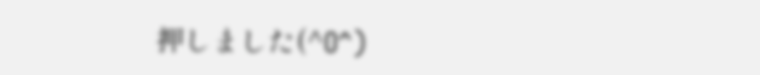押しました(^O^)